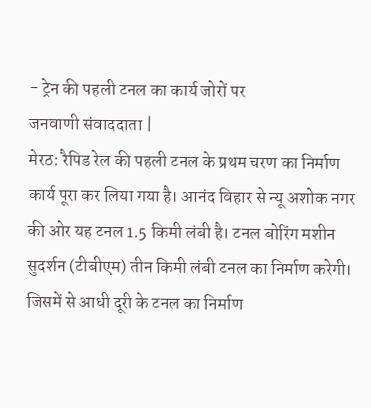- ट्रेन की पहली टनल का कार्य जोरों पर
जनवाणी संवाददाता |
मेरठ: रैपिड रेल की पहली टनल के प्रथम चरण का निर्माण कार्य पूरा कर लिया गया है। आनंद विहार से न्यू अशोक नगर की ओर यह टनल 1.5 किमी लंबी है। टनल बोरिंग मशीन सुदर्शन (टीबीएम) तीन किमी लंबी टनल का निर्माण करेगी। जिसमें से आधी दूरी के टनल का निर्माण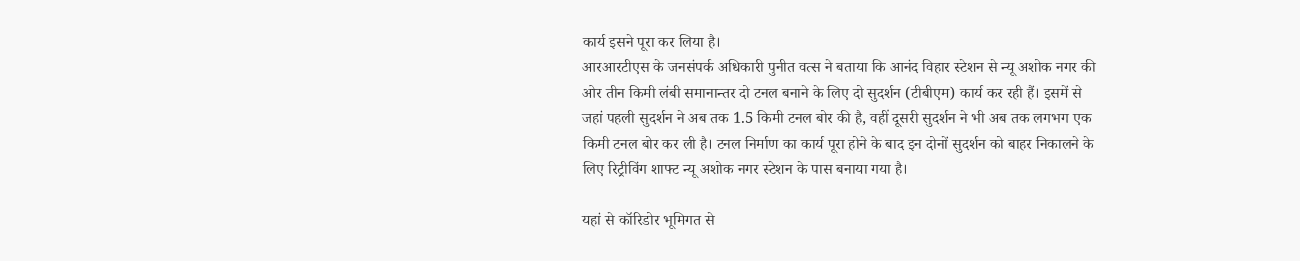कार्य इसने पूरा कर लिया है।
आरआरटीएस के जनसंपर्क अधिकारी पुनीत वत्स ने बताया कि आनंद विहार स्टेशन से न्यू अशोक नगर की ओर तीन किमी लंबी समानान्तर दो टनल बनाने के लिए दो सुदर्शन (टीबीएम) कार्य कर रही हैं। इसमें से जहां पहली सुदर्शन ने अब तक 1.5 किमी टनल बोर की है, वहीं दूसरी सुदर्शन ने भी अब तक लगभग एक किमी टनल बोर कर ली है। टनल निर्माण का कार्य पूरा होने के बाद इन दोनों सुदर्शन को बाहर निकालने के लिए रिट्रीविंग शाफ्ट न्यू अशोक नगर स्टेशन के पास बनाया गया है।

यहां से कॉरिडोर भूमिगत से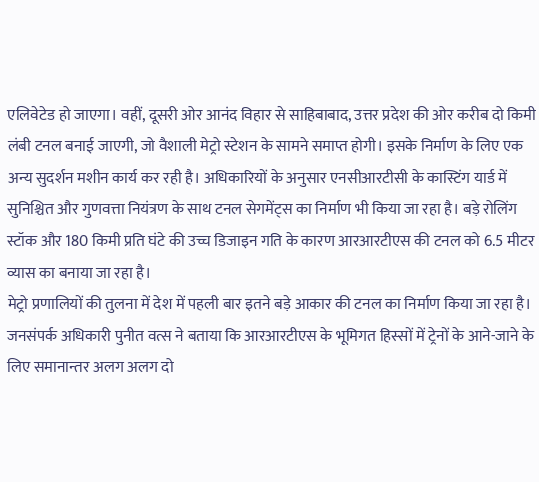एलिवेटेड हो जाएगा। वहीं, दूसरी ओर आनंद विहार से साहिबाबाद, उत्तर प्रदेश की ओर करीब दो किमी लंबी टनल बनाई जाएगी, जो वैशाली मेट्रो स्टेशन के सामने समाप्त होगी। इसके निर्माण के लिए एक अन्य सुदर्शन मशीन कार्य कर रही है। अधिकारियों के अनुसार एनसीआरटीसी के कास्टिंग यार्ड में सुनिश्चित और गुणवत्ता नियंत्रण के साथ टनल सेगमेंट्स का निर्माण भी किया जा रहा है। बड़े रोलिंग स्टॉक और 180 किमी प्रति घंटे की उच्च डिजाइन गति के कारण आरआरटीएस की टनल को 6.5 मीटर व्यास का बनाया जा रहा है।
मेट्रो प्रणालियों की तुलना में देश में पहली बार इतने बड़े आकार की टनल का निर्माण किया जा रहा है। जनसंपर्क अधिकारी पुनीत वत्स ने बताया कि आरआरटीएस के भूमिगत हिस्सों में ट्रेनों के आने-जाने के लिए समानान्तर अलग अलग दो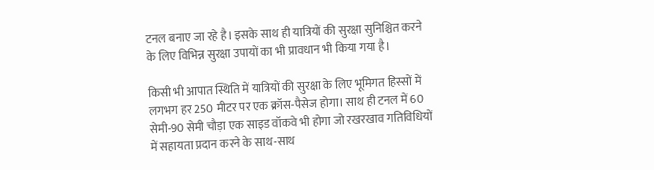टनल बनाए जा रहे है। इसके साथ ही यात्रियों की सुरक्षा सुनिश्चित करने के लिए विभिन्न सुरक्षा उपायों का भी प्रावधान भी किया गया है।

किसी भी आपात स्थिति में यात्रियों की सुरक्षा के लिए भूमिगत हिस्सों में लगभग हर 250 मीटर पर एक क्रॉस-पैसेज होगा। साथ ही टनल में 60 सेमी-90 सेमी चौड़ा एक साइड वॉकवे भी होगा जो रखरखाव गतिविधियों में सहायता प्रदान करने के साथ-साथ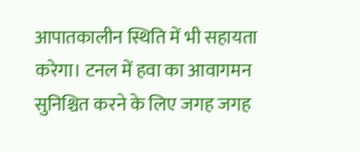आपातकालीन स्थिति में भी सहायता करेगा। टनल में हवा का आवागमन सुनिश्चित करने के लिए जगह जगह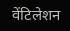वेंटिलेशन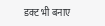डक्ट भी बनाए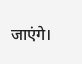जाएंगे।